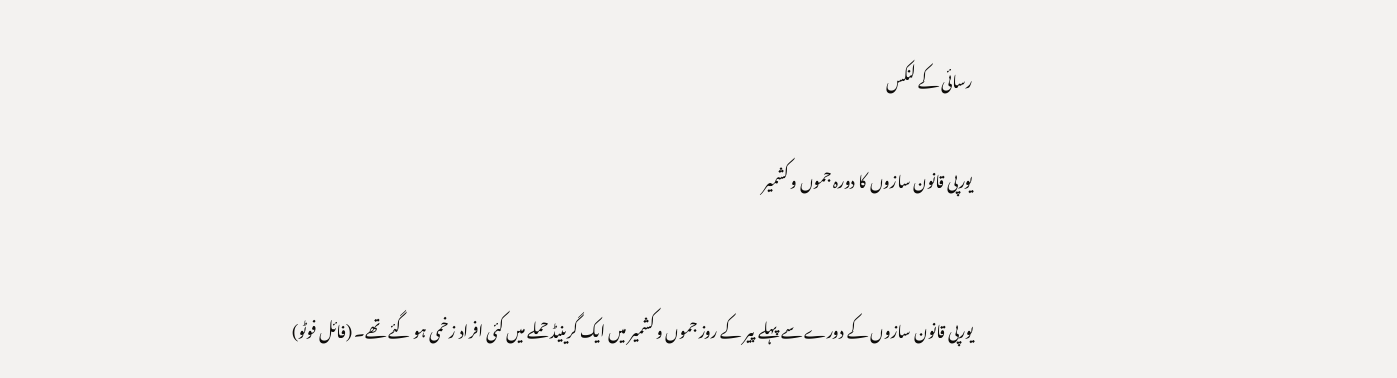رسائی کے لنکس

یورپی قانون سازوں کا دورہ جموں و کشمیر


یورپی قانون سازوں کے دورے سے پہلے پیر کے روز جموں و کشمیر میں ایک گرینیڈ حملے میں کئی افراد زخمی ہو گئے تھے۔ (فائل فوٹو)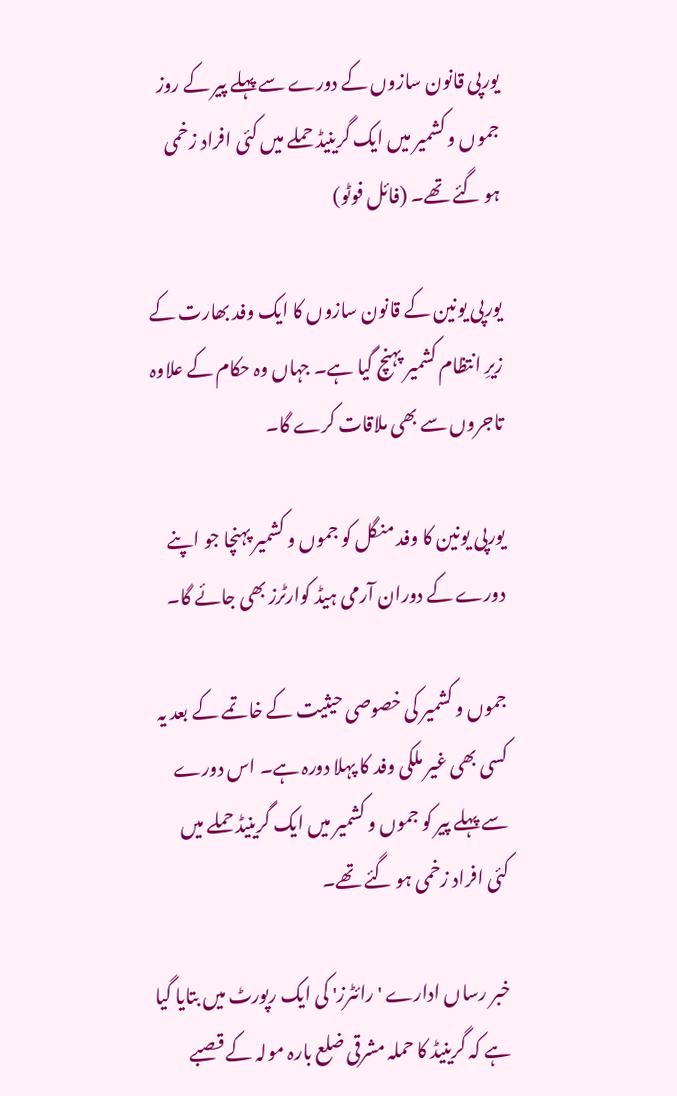یورپی قانون سازوں کے دورے سے پہلے پیر کے روز جموں و کشمیر میں ایک گرینیڈ حملے میں کئی افراد زخمی ہو گئے تھے۔ (فائل فوٹو)

یورپی یونین کے قانون سازوں کا ایک وفد بھارت کے زیرِ انتظام کشمیر پہنچ گیا ہے۔ جہاں وہ حکام کے علاوہ تاجروں سے بھی ملاقات کرے گا۔

یورپی یونین کا وفد منگل کو جموں و کشمیر پہنچا جو اپنے دورے کے دوران آرمی ہیڈ کوارٹرز بھی جائے گا۔

جموں و کشمیر کی خصوصی حیثیت کے خاتمے کے بعد یہ کسی بھی غیر ملکی وفد کا پہلا دورہ ہے۔ اس دورے سے پہلے پیر کو جموں و کشمیر میں ایک گرینیڈ حملے میں کئی افراد زخمی ہو گئے تھے۔

خبر رساں ادارے 'رائٹرز' کی ایک رپورٹ میں بتایا گیا ہے کہ گرینیڈ کا حملہ مشرقی ضلع بارہ مولہ کے قصبے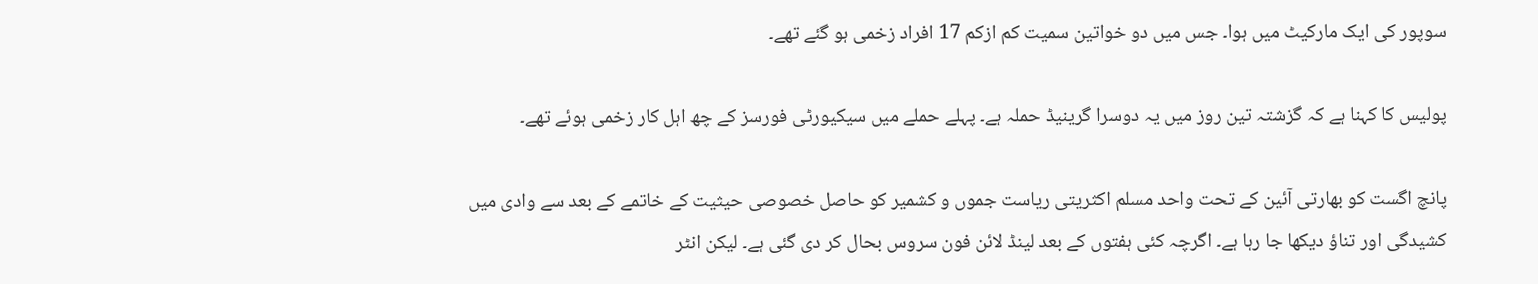سوپور کی ایک مارکیٹ میں ہوا۔ جس میں دو خواتین سمیت کم ازکم 17 افراد زخمی ہو گئے تھے۔

پولیس کا کہنا ہے کہ گزشتہ تین روز میں یہ دوسرا گرینیڈ حملہ ہے۔ پہلے حملے میں سیکیورٹی فورسز کے چھ اہل کار زخمی ہوئے تھے۔

پانچ اگست کو بھارتی آئین کے تحت واحد مسلم اکثریتی ریاست جموں و کشمیر کو حاصل خصوصی حیثیت کے خاتمے کے بعد سے وادی میں کشیدگی اور تناؤ دیکھا جا رہا ہے۔ اگرچہ کئی ہفتوں کے بعد لینڈ لائن فون سروس بحال کر دی گئی ہے۔ لیکن انٹر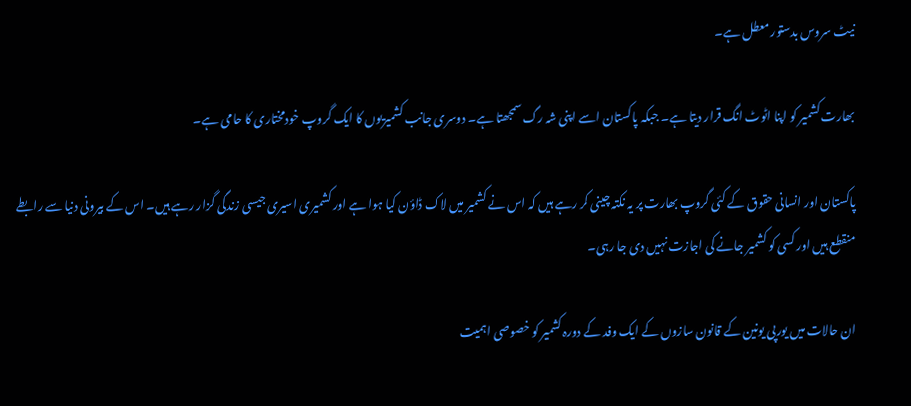نیٹ سروس بدستور معطل ہے۔

بھارت کشمیر کو اپنا اٹوٹ انگ قرار دیتا ہے۔ جبکہ پاکستان اسے اپنی شہ رگ سمجھتا ہے۔ دوسری جانب کشمیریوں کا ایک گروپ خودمختاری کا حامی ہے۔

پاکستان اور انسانی حقوق کے کئی گروپ بھارت پر یہ نکتہ چینی کر رہے ہیں کہ اس نے کشمیر میں لاک ڈاؤن کیا ہوا ہے اور کشمیری اسیری جیسی زندگی گزار رہے ہیں۔ اس کے بیرونی دنیا سے رابطے منقطع ہیں اور کسی کو کشمیر جانے کی اجازت نہیں دی جا رہی۔

ان حالات میں یورپی یونین کے قانون سازوں کے ایک وفد کے دورہ کشمیر کو خصوصی اہمیت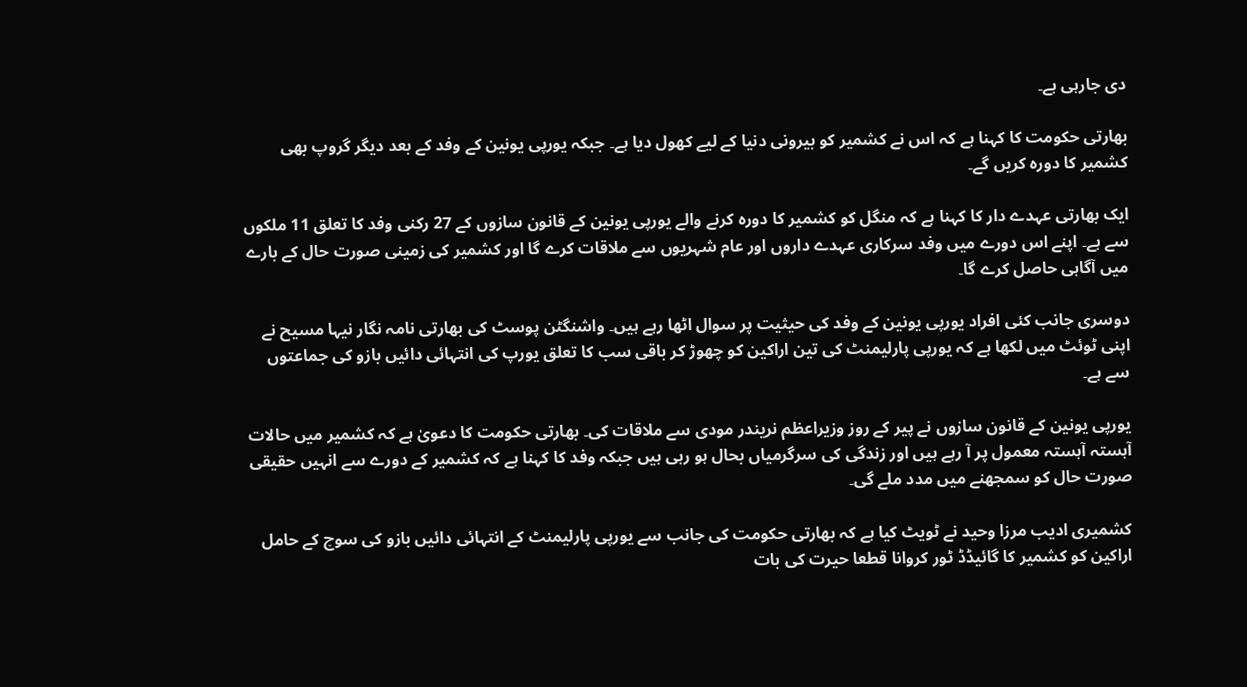دی جارہی ہے۔

بھارتی حکومت کا کہنا ہے کہ اس نے کشمیر کو بیرونی دنیا کے لیے کھول دیا ہے۔ جبکہ یورپی یونین کے وفد کے بعد دیگر گروپ بھی کشمیر کا دورہ کریں گے۔

ایک بھارتی عہدے دار کا کہنا ہے کہ منگل کو کشمیر کا دورہ کرنے والے یورپی یونین کے قانون سازوں کے 27 رکنی وفد کا تعلق 11 ملکوں سے ہے۔ اپنے اس دورے میں وفد سرکاری عہدے داروں اور عام شہریوں سے ملاقات کرے گا اور کشمیر کی زمینی صورت حال کے بارے میں آگاہی حاصل کرے گا۔

دوسری جانب کئی افراد یورپی یونین کے وفد کی حیثیت پر سوال اٹھا رہے ہیں۔ واشنگٹن پوسٹ کی بھارتی نامہ نگار نیہا مسیح نے اپنی ٹوئٹ میں لکھا ہے کہ یورپی پارلیمنٹ کی تین اراکین کو چھوڑ کر باقی سب کا تعلق یورپ کی انتہائی دائیں بازو کی جماعتوں سے ہے۔

یورپی یونین کے قانون سازوں نے پیر کے روز وزیراعظم نریندر مودی سے ملاقات کی۔ بھارتی حکومت کا دعویٰ ہے کہ کشمیر میں حالات آہستہ آہستہ معمول پر آ رہے ہیں اور زندگی کی سرگرمیاں بحال ہو رہی ہیں جبکہ وفد کا کہنا ہے کہ کشمیر کے دورے سے انہیں حقیقی صورت حال کو سمجھنے میں مدد ملے گی۔

کشمیری ادیب مرزا وحید نے ٹویٹ کیا ہے کہ بھارتی حکومت کی جانب سے یورپی پارلیمنٹ کے انتہائی دائیں بازو کی سوچ کے حامل اراکین کو کشمیر کا گائیڈڈ ٹور کروانا قطعا حیرت کی بات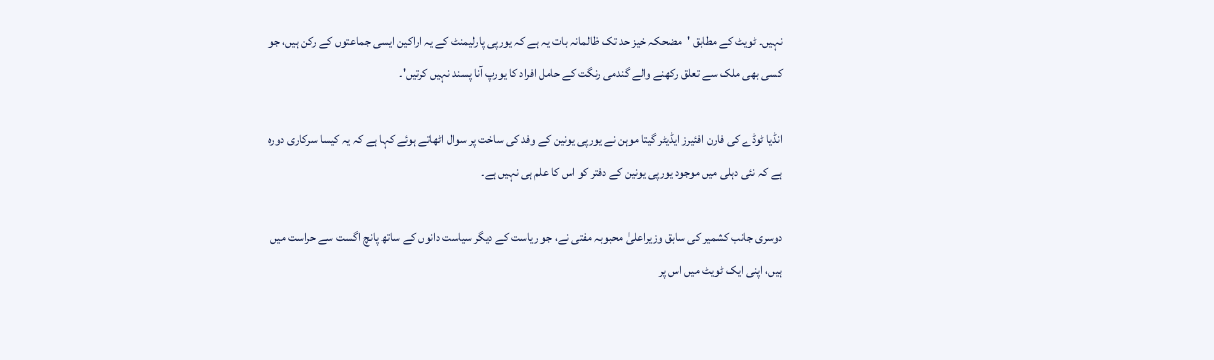نہیں۔ ٹویٹ کے مطابق 'مضحکہ خیز حد تک ظالمانہ بات یہ ہے کہ یورپی پارلیمنٹ کے یہ اراکین ایسی جماعتوں کے رکن ہیں، جو کسی بھی ملک سے تعلق رکھنے والے گندمی رنگت کے حامل افراد کا یورپ آنا پسند نہیں کرتیں'۔

انڈیا ٹوڈے کی فارن افئیرز ایڈیٹر گیتا موہن نے یورپی یونین کے وفد کی ساخت پر سوال اٹھاتے ہوئے کہا ہے کہ یہ کیسا سرکاری دورہ ہے کہ نئی دہلی میں موجود یورپی یونین کے دفتر کو اس کا علم ہی نہیں ہے۔

دوسری جانب کشمیر کی سابق وزیراعلیٰ محبوبہ مفتی نے، جو ریاست کے دیگر سیاست دانوں کے ساتھ پانچ اگست سے حراست میں ہیں، اپنی ایک ٹویٹ میں اس پر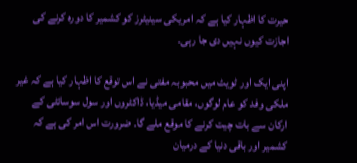حیرت کا اظہار کیا ہے کہ امریکی سینیٹرز کو کشمیر کا دورہ کرنے کی اجازت کیوں نہیں دی جا رہی۔

اپنی ایک اور ٹویٹ میں محبوبہ مفتی نے اس توقع کا اظہار کیا ہے کہ غیر ملکی وفد کو عام لوگوں، مقامی میڈیا، ڈاکٹروں اور سول سوسائٹی کے ارکان سے بات چیت کرنے کا موقع ملے گا۔ ضرورت اس امر کی ہے کہ کشمیر اور باقی دنیا کے درمیان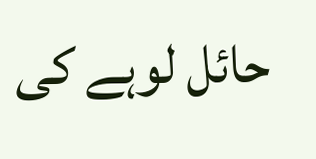حائل لوہے کی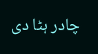چادر ہٹا دی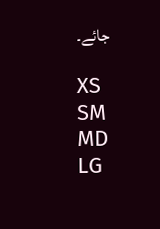جائے۔

XS
SM
MD
LG